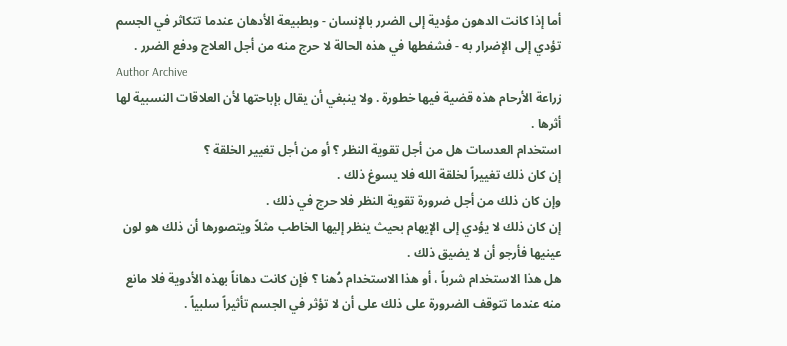أما إذا كانت الدهون مؤدية إلى الضرر بالإنسان - وبطبيعة الأدهان عندما تتكاثر في الجسم تؤدي إلى الإضرار به - فشفطها في هذه الحالة لا حرج منه من أجل العلاج ودفع الضرر .
Author Archive
زراعة الأرحام هذه قضية فيها خطورة . ولا ينبغي أن يقال بإباحتها لأن العلاقات النسبية لها أثرها .
استخدام العدسات هل من أجل تقوية النظر ؟ أو من أجل تغيير الخلقة ؟
إن كان ذلك تغييراً لخلقة الله فلا يسوغ ذلك .
وإن كان ذلك من أجل ضرورة تقوية النظر فلا حرج في ذلك .
إن كان ذلك لا يؤدي إلى الإيهام بحيث ينظر إليها الخاطب مثلاً ويتصورها أن ذلك هو لون عينيها فأرجو أن لا يضيق ذلك .
هل هذا الاستخدام شرباً ، أو هذا الاستخدام دُهنا ؟ فإن كانت دهاناً بهذه الأدوية فلا مانع منه عندما تتوقف الضرورة على ذلك على أن لا تؤثر في الجسم تأثيراً سلبياً .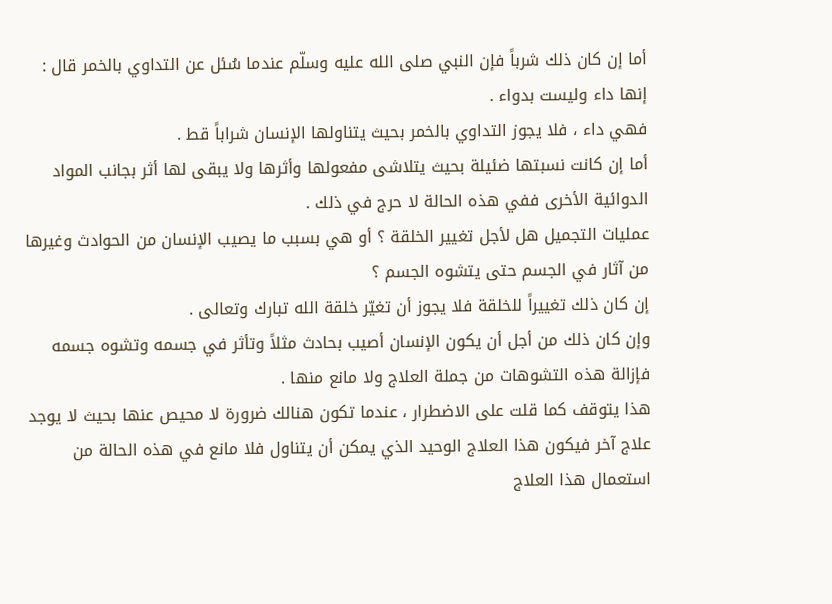أما إن كان ذلك شرباً فإن النبي صلى الله عليه وسلّم عندما سُئل عن التداوي بالخمر قال : إنها داء وليست بدواء .
فهي داء ، فلا يجوز التداوي بالخمر بحيث يتناولها الإنسان شراباً قط .
أما إن كانت نسبتها ضئيلة بحيث يتلاشى مفعولها وأثرها ولا يبقى لها أثر بجانب المواد الدوائية الأخرى ففي هذه الحالة لا حرج في ذلك .
عمليات التجميل هل لأجل تغيير الخلقة ؟ أو هي بسبب ما يصيب الإنسان من الحوادث وغيرها من آثار في الجسم حتى يتشوه الجسم ؟
إن كان ذلك تغييراً للخلقة فلا يجوز أن تغيّر خلقة الله تبارك وتعالى .
وإن كان ذلك من أجل أن يكون الإنسان أصيب بحادث مثلاً وتأثر في جسمه وتشوه جسمه فإزالة هذه التشوهات من جملة العلاج ولا مانع منها .
هذا يتوقف كما قلت على الاضطرار ، عندما تكون هنالك ضرورة لا محيص عنها بحيث لا يوجد علاج آخر فيكون هذا العلاج الوحيد الذي يمكن أن يتناول فلا مانع في هذه الحالة من استعمال هذا العلاج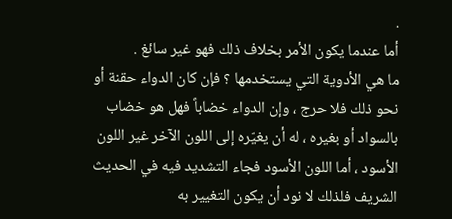.
أما عندما يكون الأمر بخلاف ذلك فهو غير سائغ .
ما هي الأدوية التي يستخدمها ؟ فإن كان الدواء حقنة أو نحو ذلك فلا حرج ، وإن الدواء خضاباً فهل هو خضاب بالسواد أو بغيره ، له أن يغيّره إلى اللون الآخر غير اللون الأسود ، أما اللون الأسود فجاء التشديد فيه في الحديث الشريف فلذلك لا نود أن يكون التغيير به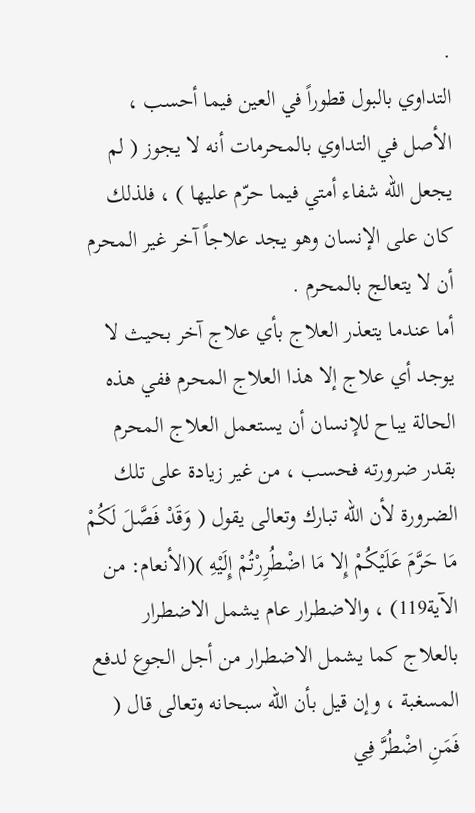.
التداوي بالبول قطوراً في العين فيما أحسب ، الأصل في التداوي بالمحرمات أنه لا يجوز ( لم يجعل الله شفاء أمتي فيما حرّم عليها ) ، فلذلك كان على الإنسان وهو يجد علاجاً آخر غير المحرم أن لا يتعالج بالمحرم .
أما عندما يتعذر العلاج بأي علاج آخر بحيث لا يوجد أي علاج إلا هذا العلاج المحرم ففي هذه الحالة يباح للإنسان أن يستعمل العلاج المحرم بقدر ضرورته فحسب ، من غير زيادة على تلك الضرورة لأن الله تبارك وتعالى يقول ( وَقَدْ فَصَّلَ لَكُمْ مَا حَرَّمَ عَلَيْكُمْ إِلا مَا اضْطُرِرْتُمْ إِلَيْهِ )(الأنعام: من الآية119) ، والاضطرار عام يشمل الاضطرار بالعلاج كما يشمل الاضطرار من أجل الجوع لدفع المسغبة ، وإن قيل بأن الله سبحانه وتعالى قال ( فَمَنِ اضْطُرَّ فِي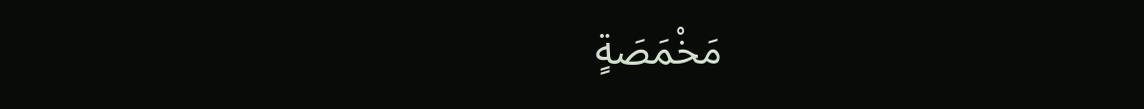مَخْمَصَةٍ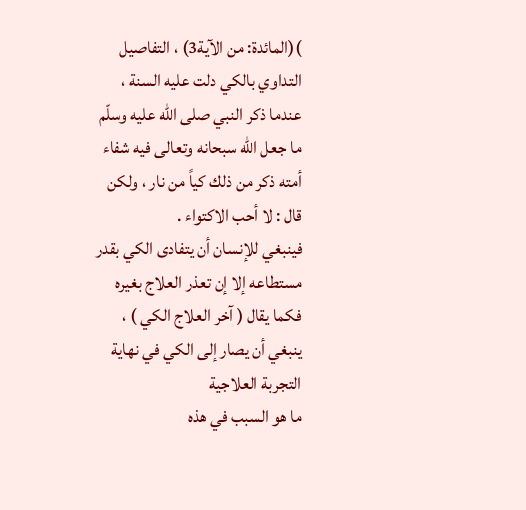)(المائدة: من الآية3) ، التفاصيل
التداوي بالكي دلت عليه السنة ، عندما ذكر النبي صلى الله عليه وسلّم ما جعل الله سبحانه وتعالى فيه شفاء أمته ذكر من ذلك كياً من نار ، ولكن قال : لا أحب الاكتواء .
فينبغي للإنسان أن يتفادى الكي بقدر مستطاعه إلا إن تعذر العلاج بغيره فكما يقال ( آخر العلاج الكي ) ، ينبغي أن يصار إلى الكي في نهاية التجربة العلاجية
ما هو السبب في هذه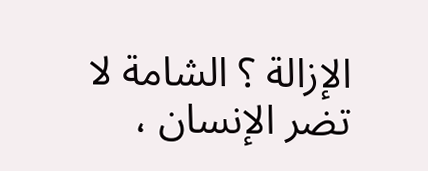الإزالة ؟ الشامة لا تضر الإنسان ،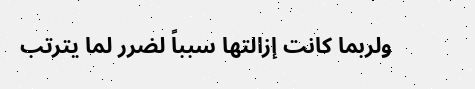ولربما كانت إزالتها سبباً لضرر لما يترتب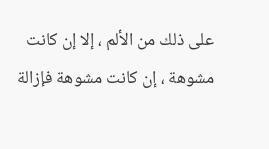على ذلك من الألم ، إلا إن كانت مشوهة ، إن كانت مشوهة فإزالة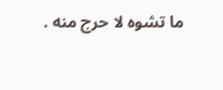ما تشوه لا حرج منه .